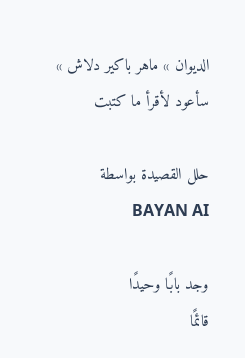الديوان » ماهر باكير دلاش » سأعود لأقرأ ما كتبت

حلل القصيدة بواسطة BAYAN AI

وجد بابًا وحيدًا
قائمًا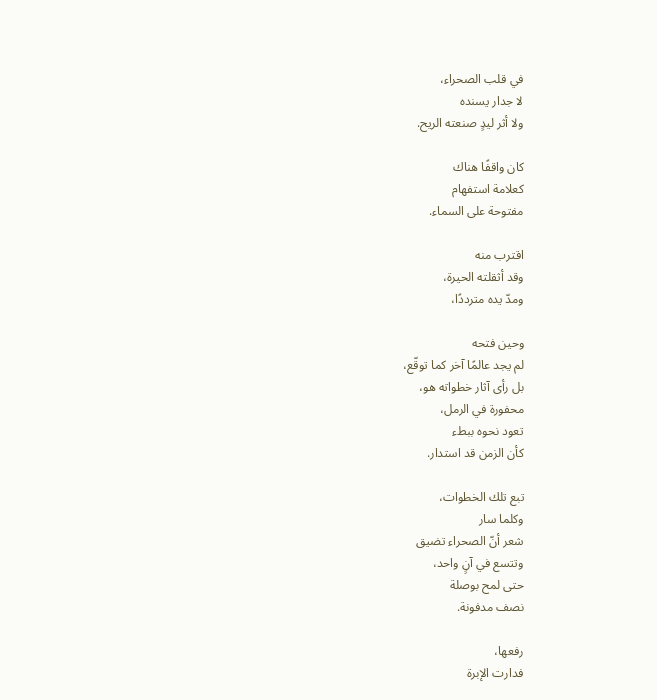في قلب الصحراء،
لا جدار يسنده
ولا أثر ليدٍ صنعته الريح.

كان واقفًا هناك
كعلامة استفهام
مفتوحة على السماء.

اقترب منه
وقد أثقلته الحيرة،
ومدّ يده مترددًا،

وحين فتحه
لم يجد عالمًا آخر كما توقّع،
بل رأى آثار خطواته هو،
محفورة في الرمل،
تعود نحوه ببطء
كأن الزمن قد استدار.

تبع تلك الخطوات،
وكلما سار
شعر أنّ الصحراء تضيق
وتتسع في آنٍ واحد،
حتى لمح بوصلة
نصف مدفونة.

رفعها،
فدارت الإبرة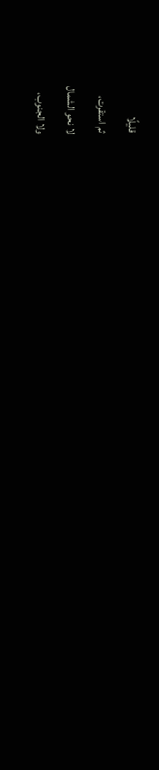قليلًا
ثم استقرت،
لا نحو الشمال
ولا الجنوب،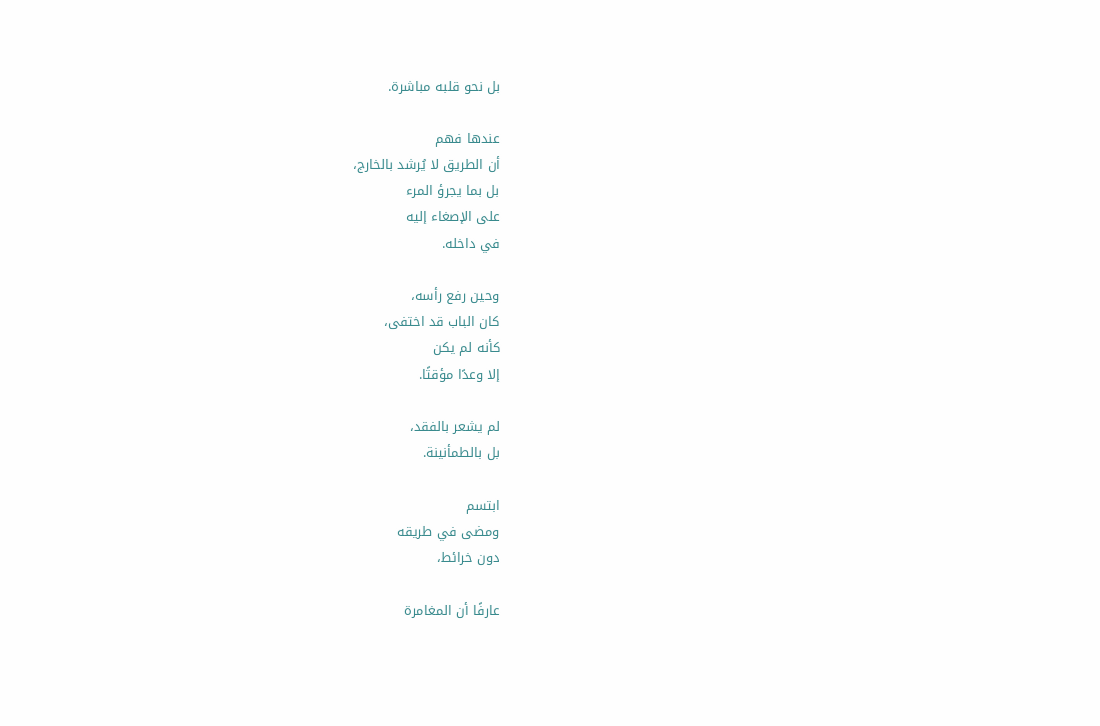بل نحو قلبه مباشرة.

عندها فهم
أن الطريق لا يُرشد بالخارج،
بل بما يجرؤ المرء
على الإصغاء إليه
في داخله.

وحين رفع رأسه،
كان الباب قد اختفى،
كأنه لم يكن
إلا وعدًا مؤقتًا.

لم يشعر بالفقد،
بل بالطمأنينة.

ابتسم
ومضى في طريقه
دون خرائط،

عارفًا أن المغامرة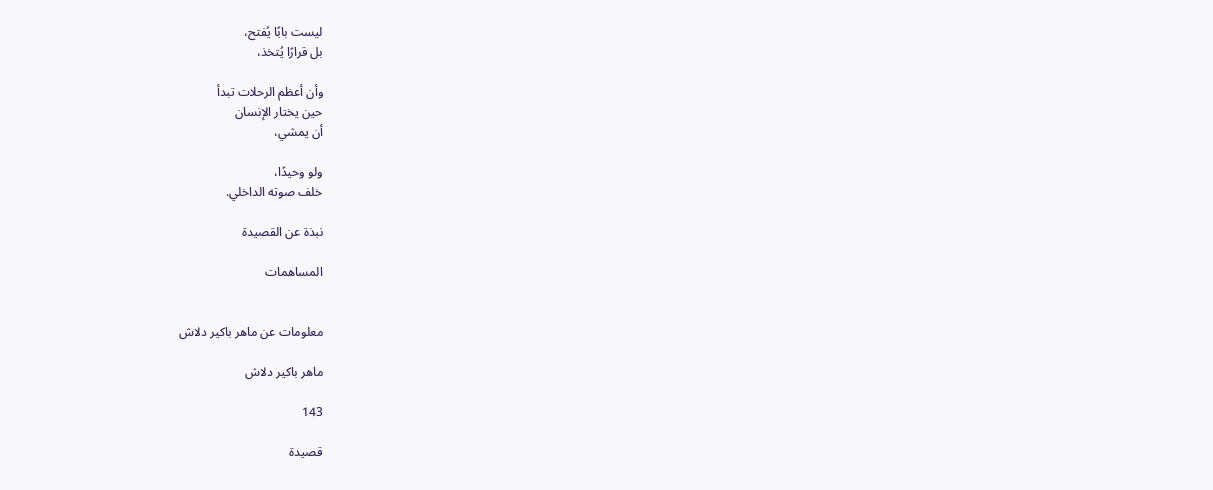ليست بابًا يُفتح،
بل قرارًا يُتخذ،

وأن أعظم الرحلات تبدأ
حين يختار الإنسان
أن يمشي،

ولو وحيدًا،
خلف صوته الداخلي.

نبذة عن القصيدة

المساهمات


معلومات عن ماهر باكير دلاش

ماهر باكير دلاش

143

قصيدة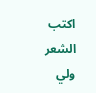اكتب الشعر ولي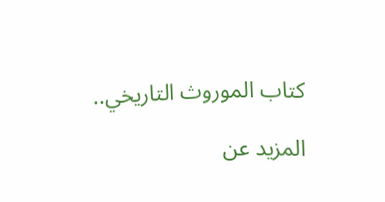كتاب الموروث التاريخي..

المزيد عن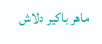ماهر باكير دلاش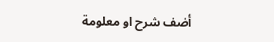أضف شرح او معلومة